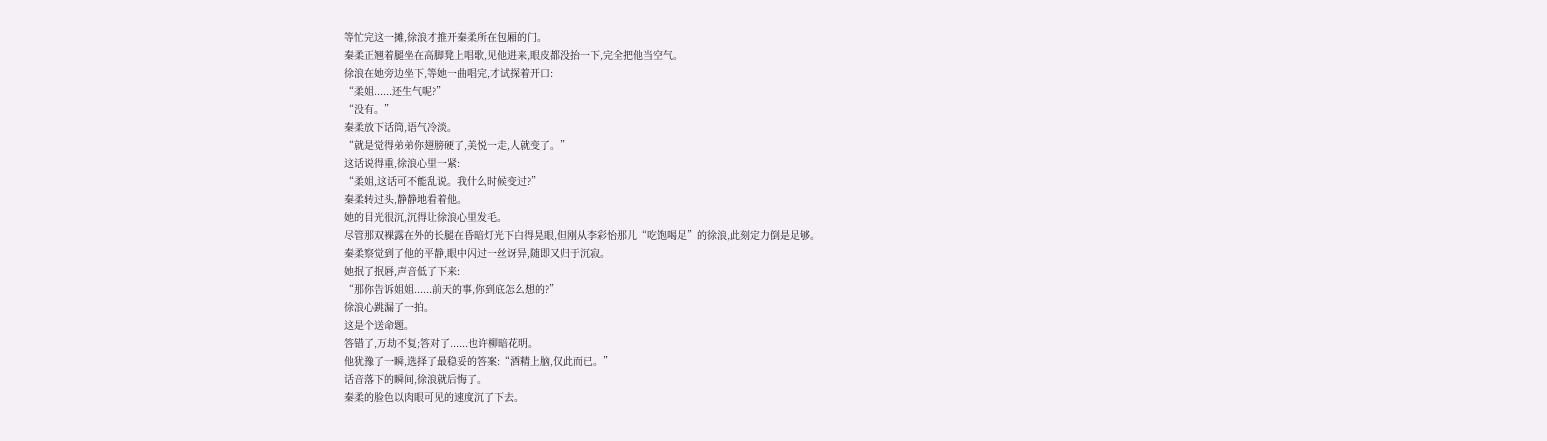等忙完这一摊,徐浪才推开秦柔所在包厢的门。
秦柔正翘着腿坐在高脚凳上唱歌,见他进来,眼皮都没抬一下,完全把他当空气。
徐浪在她旁边坐下,等她一曲唱完,才试探着开口:
“柔姐......还生气呢?”
“没有。”
秦柔放下话筒,语气冷淡。
“就是觉得弟弟你翅膀硬了,美悦一走,人就变了。”
这话说得重,徐浪心里一紧:
“柔姐,这话可不能乱说。我什么时候变过?”
秦柔转过头,静静地看着他。
她的目光很沉,沉得让徐浪心里发毛。
尽管那双裸露在外的长腿在昏暗灯光下白得晃眼,但刚从李彩怡那儿“吃饱喝足”的徐浪,此刻定力倒是足够。
秦柔察觉到了他的平静,眼中闪过一丝讶异,随即又归于沉寂。
她抿了抿唇,声音低了下来:
“那你告诉姐姐......前天的事,你到底怎么想的?”
徐浪心跳漏了一拍。
这是个送命题。
答错了,万劫不复;答对了......也许柳暗花明。
他犹豫了一瞬,选择了最稳妥的答案:“酒精上脑,仅此而已。”
话音落下的瞬间,徐浪就后悔了。
秦柔的脸色以肉眼可见的速度沉了下去。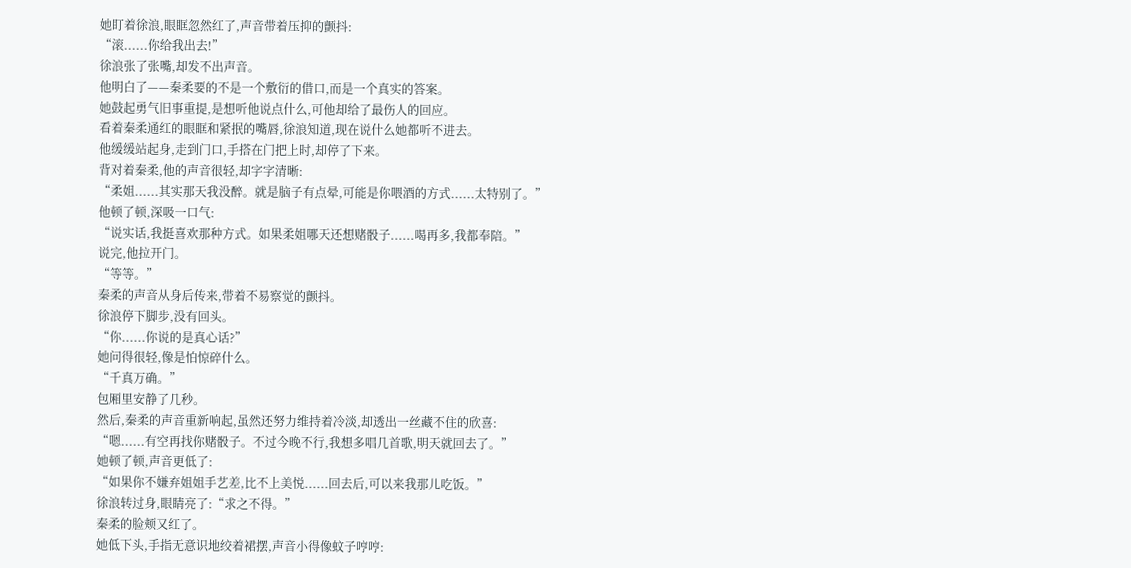她盯着徐浪,眼眶忽然红了,声音带着压抑的颤抖:
“滚......你给我出去!”
徐浪张了张嘴,却发不出声音。
他明白了——秦柔要的不是一个敷衍的借口,而是一个真实的答案。
她鼓起勇气旧事重提,是想听他说点什么,可他却给了最伤人的回应。
看着秦柔通红的眼眶和紧抿的嘴唇,徐浪知道,现在说什么她都听不进去。
他缓缓站起身,走到门口,手搭在门把上时,却停了下来。
背对着秦柔,他的声音很轻,却字字清晰:
“柔姐......其实那天我没醉。就是脑子有点晕,可能是你喂酒的方式......太特别了。”
他顿了顿,深吸一口气:
“说实话,我挺喜欢那种方式。如果柔姐哪天还想赌骰子......喝再多,我都奉陪。”
说完,他拉开门。
“等等。”
秦柔的声音从身后传来,带着不易察觉的颤抖。
徐浪停下脚步,没有回头。
“你......你说的是真心话?”
她问得很轻,像是怕惊碎什么。
“千真万确。”
包厢里安静了几秒。
然后,秦柔的声音重新响起,虽然还努力维持着冷淡,却透出一丝藏不住的欣喜:
“嗯......有空再找你赌骰子。不过今晚不行,我想多唱几首歌,明天就回去了。”
她顿了顿,声音更低了:
“如果你不嫌弃姐姐手艺差,比不上美悦......回去后,可以来我那儿吃饭。”
徐浪转过身,眼睛亮了:“求之不得。”
秦柔的脸颊又红了。
她低下头,手指无意识地绞着裙摆,声音小得像蚊子哼哼: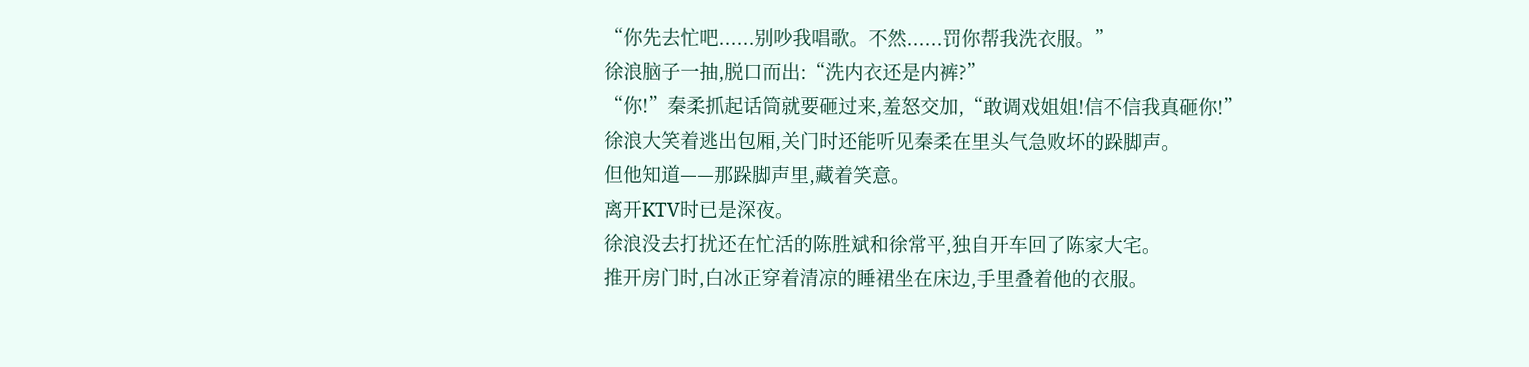“你先去忙吧......别吵我唱歌。不然......罚你帮我洗衣服。”
徐浪脑子一抽,脱口而出:“洗内衣还是内裤?”
“你!”秦柔抓起话筒就要砸过来,羞怒交加,“敢调戏姐姐!信不信我真砸你!”
徐浪大笑着逃出包厢,关门时还能听见秦柔在里头气急败坏的跺脚声。
但他知道——那跺脚声里,藏着笑意。
离开KTV时已是深夜。
徐浪没去打扰还在忙活的陈胜斌和徐常平,独自开车回了陈家大宅。
推开房门时,白冰正穿着清凉的睡裙坐在床边,手里叠着他的衣服。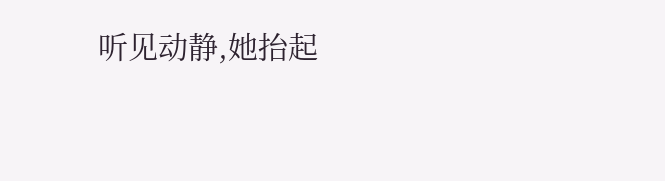听见动静,她抬起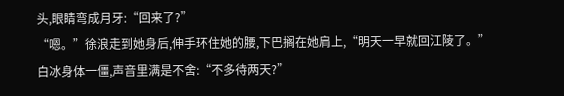头,眼睛弯成月牙:“回来了?”
“嗯。”徐浪走到她身后,伸手环住她的腰,下巴搁在她肩上,“明天一早就回江陵了。”
白冰身体一僵,声音里满是不舍:“不多待两天?”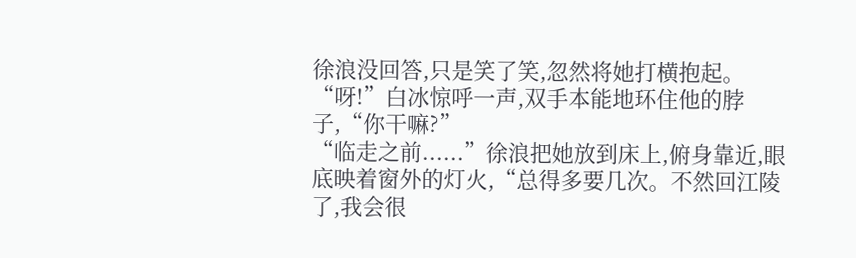徐浪没回答,只是笑了笑,忽然将她打横抱起。
“呀!”白冰惊呼一声,双手本能地环住他的脖子,“你干嘛?”
“临走之前......”徐浪把她放到床上,俯身靠近,眼底映着窗外的灯火,“总得多要几次。不然回江陵了,我会很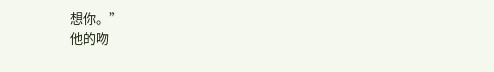想你。”
他的吻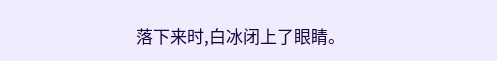落下来时,白冰闭上了眼睛。